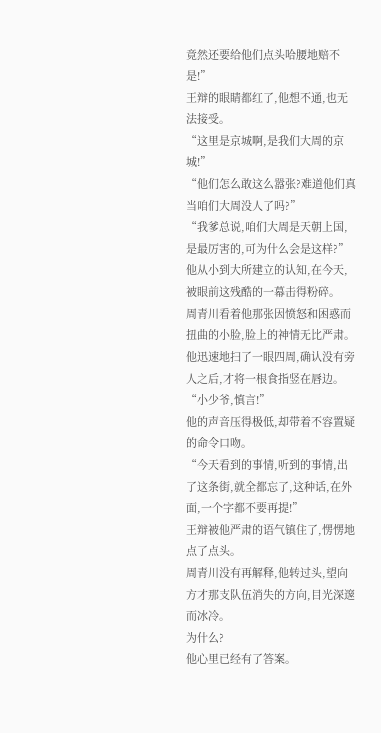竟然还要给他们点头哈腰地赔不是!”
王辩的眼睛都红了,他想不通,也无法接受。
“这里是京城啊,是我们大周的京城!”
“他们怎么敢这么嚣张?难道他们真当咱们大周没人了吗?”
“我爹总说,咱们大周是天朝上国,是最厉害的,可为什么会是这样?”
他从小到大所建立的认知,在今天,被眼前这残酷的一幕击得粉碎。
周青川看着他那张因愤怒和困惑而扭曲的小脸,脸上的神情无比严肃。
他迅速地扫了一眼四周,确认没有旁人之后,才将一根食指竖在唇边。
“小少爷,慎言!”
他的声音压得极低,却带着不容置疑的命令口吻。
“今天看到的事情,听到的事情,出了这条街,就全都忘了,这种话,在外面,一个字都不要再提!”
王辩被他严肃的语气镇住了,愣愣地点了点头。
周青川没有再解释,他转过头,望向方才那支队伍消失的方向,目光深邃而冰冷。
为什么?
他心里已经有了答案。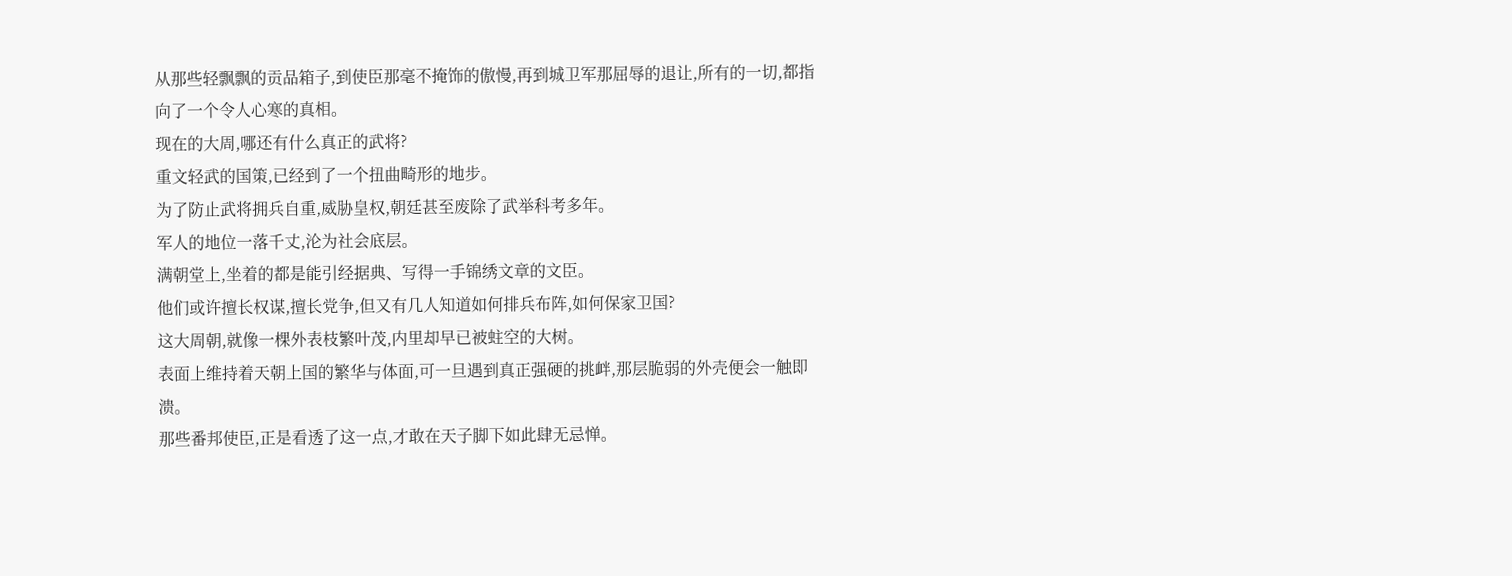从那些轻飘飘的贡品箱子,到使臣那毫不掩饰的傲慢,再到城卫军那屈辱的退让,所有的一切,都指向了一个令人心寒的真相。
现在的大周,哪还有什么真正的武将?
重文轻武的国策,已经到了一个扭曲畸形的地步。
为了防止武将拥兵自重,威胁皇权,朝廷甚至废除了武举科考多年。
军人的地位一落千丈,沦为社会底层。
满朝堂上,坐着的都是能引经据典、写得一手锦绣文章的文臣。
他们或许擅长权谋,擅长党争,但又有几人知道如何排兵布阵,如何保家卫国?
这大周朝,就像一棵外表枝繁叶茂,内里却早已被蛀空的大树。
表面上维持着天朝上国的繁华与体面,可一旦遇到真正强硬的挑衅,那层脆弱的外壳便会一触即溃。
那些番邦使臣,正是看透了这一点,才敢在天子脚下如此肆无忌惮。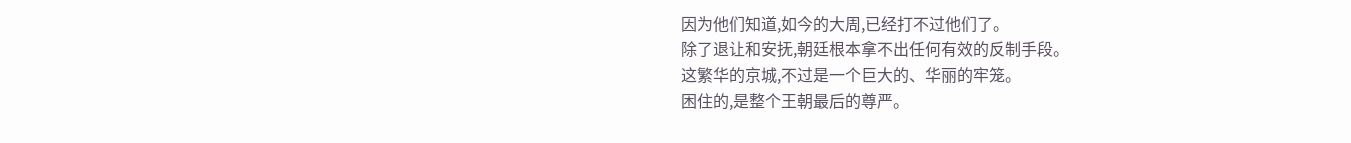因为他们知道,如今的大周,已经打不过他们了。
除了退让和安抚,朝廷根本拿不出任何有效的反制手段。
这繁华的京城,不过是一个巨大的、华丽的牢笼。
困住的,是整个王朝最后的尊严。